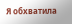Я обхватила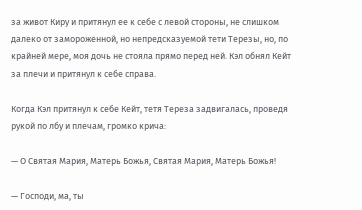за живот Киру и притянул ее к себе с левой стороны, не слишком далеко от замороженной, но непредсказуемой тети Терезы, но, по крайней мере, моя дочь не стояла прямо перед ней. Кэл обнял Кейт за плечи и притянул к себе справа.

Когда Кэл притянул к себе Кейт, тетя Тереза задвигалась, проведя рукой по лбу и плечам, громко крича:

— О Святая Мария, Матерь Божья, Святая Мария, Матерь Божья!

— Господи, ма, ты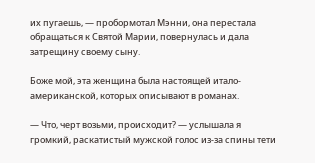их пугаешь, — пробормотал Мэнни, она перестала обращаться к Святой Марии, повернулась и дала затрещину своему сыну.

Боже мой, эта женщина была настоящей итало-американской, которых описывают в романах.

— Что, черт возьми, происходит? — услышала я громкий, раскатистый мужской голос из-за спины тети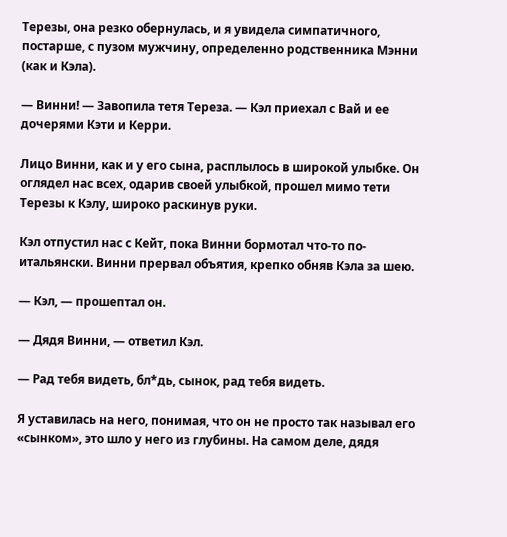Терезы, она резко обернулась, и я увидела симпатичного, постарше, с пузом мужчину, определенно родственника Мэнни (как и Кэла).

— Винни! — Завопила тетя Тереза. — Кэл приехал с Вай и ее дочерями Кэти и Керри.

Лицо Винни, как и у его сына, расплылось в широкой улыбке. Он оглядел нас всех, одарив своей улыбкой, прошел мимо тети Терезы к Кэлу, широко раскинув руки.

Кэл отпустил нас с Кейт, пока Винни бормотал что-то по-итальянски. Винни прервал объятия, крепко обняв Кэла за шею.

— Кэл, — прошептал он.

— Дядя Винни, — ответил Кэл.

— Рад тебя видеть, бл*дь, сынок, рад тебя видеть.

Я уставилась на него, понимая, что он не просто так называл его «сынком», это шло у него из глубины. На самом деле, дядя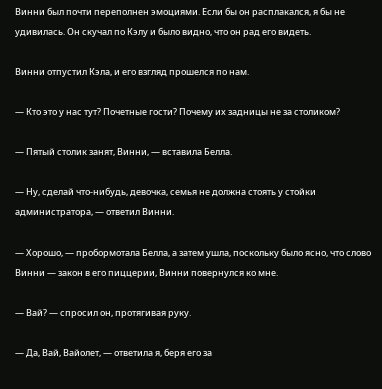Винни был почти переполнен эмоциями. Если бы он расплакался, я бы не удивилась. Он скучал по Кэлу и было видно, что он рад его видеть.

Винни отпустил Кэла, и его взгляд прошелся по нам.

— Кто это у нас тут? Почетные гости? Почему их задницы не за столиком?

— Пятый столик занят, Винни, — вставила Белла.

— Ну, сделай что-нибудь, девочка, семья не должна стоять у стойки администратора, — ответил Винни.

— Хорошо, — пробормотала Белла, а затем ушла, поскольку было ясно, что слово Винни — закон в его пиццерии, Винни повернулся ко мне.

— Вай? — спросил он, протягивая руку.

— Да, Вай, Вайолет, — ответила я, беря его за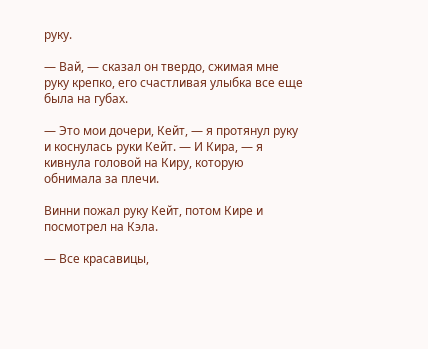руку.

— Вай, — сказал он твердо, сжимая мне руку крепко, его счастливая улыбка все еще была на губах.

— Это мои дочери, Кейт, — я протянул руку и коснулась руки Кейт. — И Кира, — я кивнула головой на Киру, которую обнимала за плечи.

Винни пожал руку Кейт, потом Кире и посмотрел на Кэла.

— Все красавицы,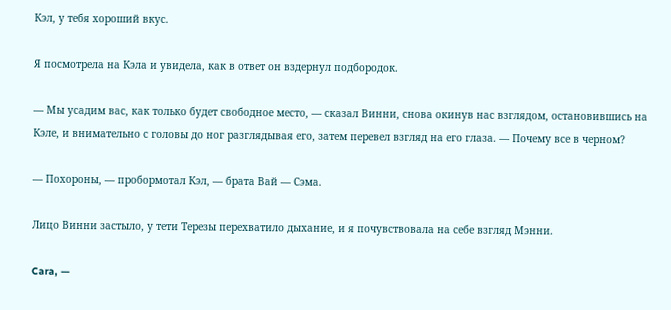Кэл, у тебя хороший вкус.

Я посмотрела на Кэла и увидела, как в ответ он вздернул подбородок.

— Мы усадим вас, как только будет свободное место, — сказал Винни, снова окинув нас взглядом, остановившись на Кэле, и внимательно с головы до ног разглядывая его, затем перевел взгляд на его глаза. — Почему все в черном?

— Похороны, — пробормотал Кэл, — брата Вай — Сэма.

Лицо Винни застыло, у тети Терезы перехватило дыхание, и я почувствовала на себе взгляд Мэнни.

Cara, —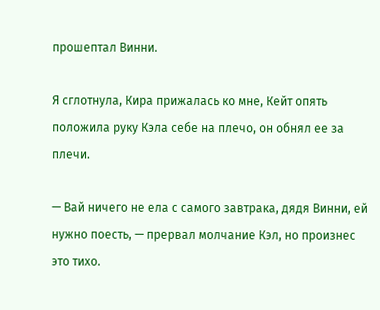прошептал Винни.

Я сглотнула, Кира прижалась ко мне, Кейт опять положила руку Кэла себе на плечо, он обнял ее за плечи.

— Вай ничего не ела с самого завтрака, дядя Винни, ей нужно поесть, — прервал молчание Кэл, но произнес это тихо.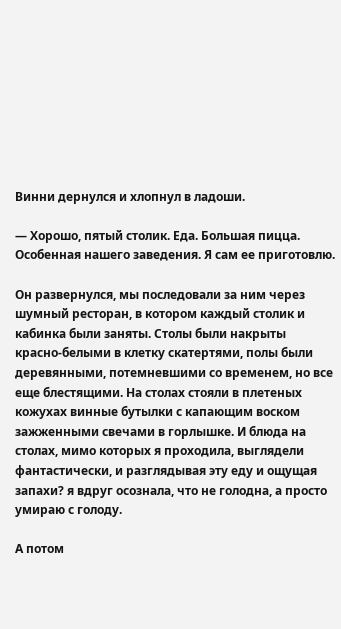Винни дернулся и хлопнул в ладоши.

— Хорошо, пятый столик. Еда. Большая пицца. Особенная нашего заведения. Я сам ее приготовлю.

Он развернулся, мы последовали за ним через шумный ресторан, в котором каждый столик и кабинка были заняты. Столы были накрыты красно-белыми в клетку скатертями, полы были деревянными, потемневшими со временем, но все еще блестящими. На столах стояли в плетеных кожухах винные бутылки с капающим воском зажженными свечами в горлышке. И блюда на столах, мимо которых я проходила, выглядели фантастически, и разглядывая эту еду и ощущая запахи? я вдруг осознала, что не голодна, а просто умираю с голоду.

А потом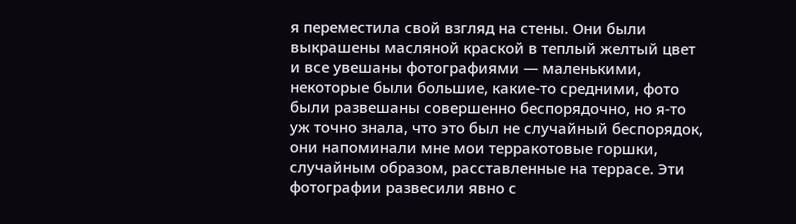я переместила свой взгляд на стены. Они были выкрашены масляной краской в теплый желтый цвет и все увешаны фотографиями — маленькими, некоторые были большие, какие-то средними, фото были развешаны совершенно беспорядочно, но я-то уж точно знала, что это был не случайный беспорядок, они напоминали мне мои терракотовые горшки, случайным образом, расставленные на террасе. Эти фотографии развесили явно с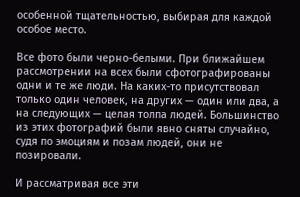особенной тщательностью, выбирая для каждой особое место.

Все фото были черно-белыми. При ближайшем рассмотрении на всех были сфотографированы одни и те же люди. На каких-то присутствовал только один человек, на других — один или два, а на следующих — целая толпа людей. Большинство из этих фотографий были явно сняты случайно, судя по эмоциям и позам людей, они не позировали.

И рассматривая все эти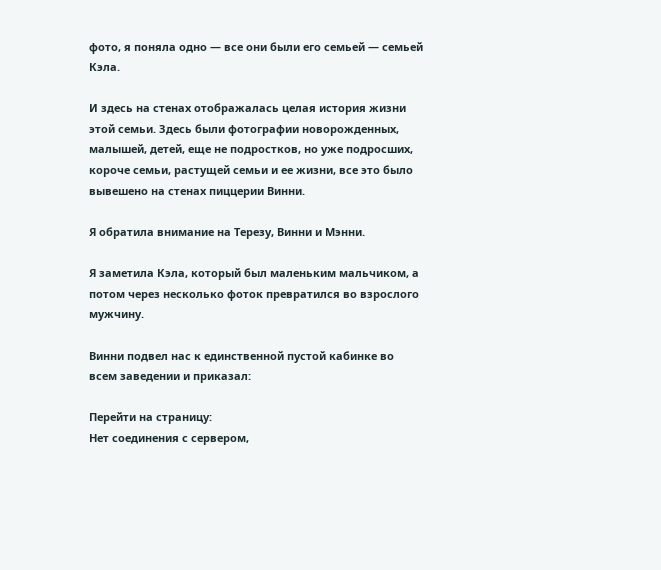фото, я поняла одно — все они были его семьей — семьей Кэла.

И здесь на стенах отображалась целая история жизни этой семьи. Здесь были фотографии новорожденных, малышей, детей, еще не подростков, но уже подросших, короче семьи, растущей семьи и ее жизни, все это было вывешено на стенах пиццерии Винни.

Я обратила внимание на Терезу, Винни и Мэнни.

Я заметила Кэла, который был маленьким мальчиком, а потом через несколько фоток превратился во взрослого мужчину.

Винни подвел нас к единственной пустой кабинке во всем заведении и приказал:

Перейти на страницу:
Нет соединения с сервером,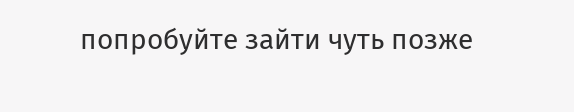попробуйте зайти чуть позже